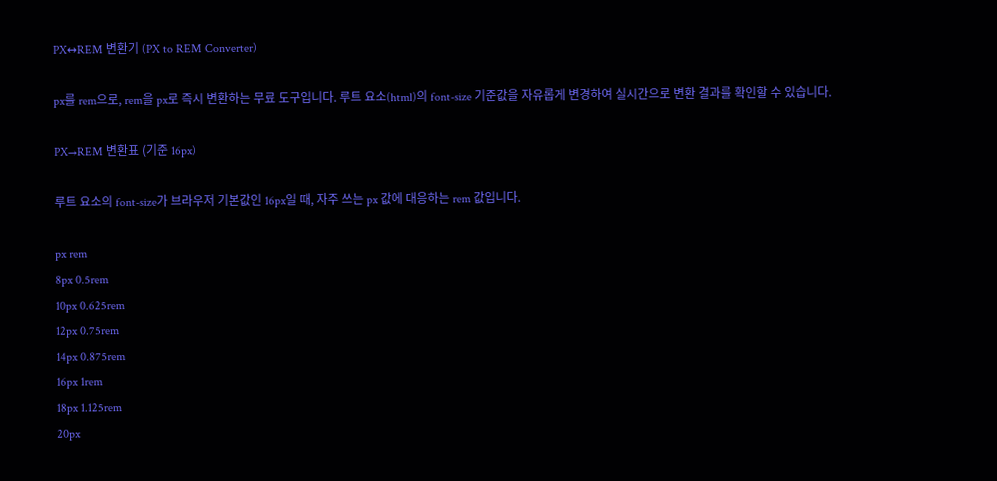PX↔REM 변환기 (PX to REM Converter)

px를 rem으로, rem을 px로 즉시 변환하는 무료 도구입니다. 루트 요소(html)의 font-size 기준값을 자유롭게 변경하여 실시간으로 변환 결과를 확인할 수 있습니다.

PX→REM 변환표 (기준 16px)

루트 요소의 font-size가 브라우저 기본값인 16px일 때, 자주 쓰는 px 값에 대응하는 rem 값입니다.

px rem
8px 0.5rem
10px 0.625rem
12px 0.75rem
14px 0.875rem
16px 1rem
18px 1.125rem
20px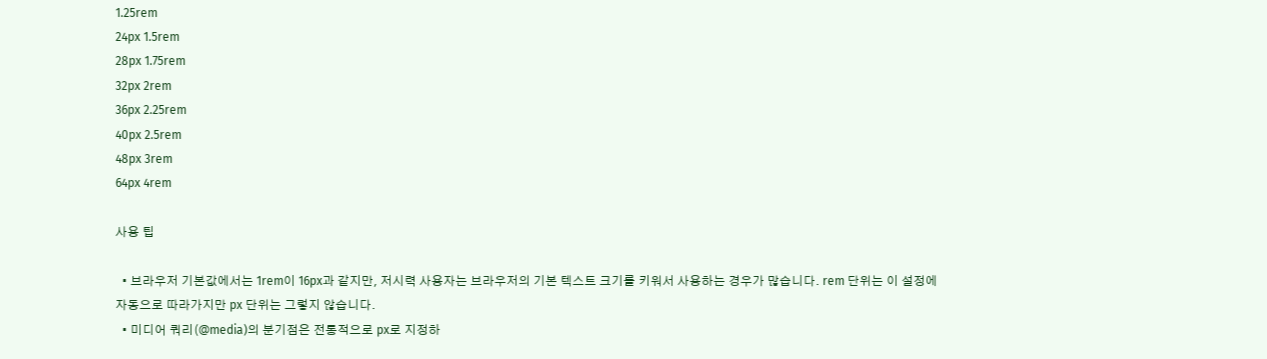1.25rem
24px 1.5rem
28px 1.75rem
32px 2rem
36px 2.25rem
40px 2.5rem
48px 3rem
64px 4rem

사용 팁

  • 브라우저 기본값에서는 1rem이 16px과 같지만, 저시력 사용자는 브라우저의 기본 텍스트 크기를 키워서 사용하는 경우가 많습니다. rem 단위는 이 설정에 자동으로 따라가지만 px 단위는 그렇지 않습니다.
  • 미디어 쿼리(@media)의 분기점은 전통적으로 px로 지정하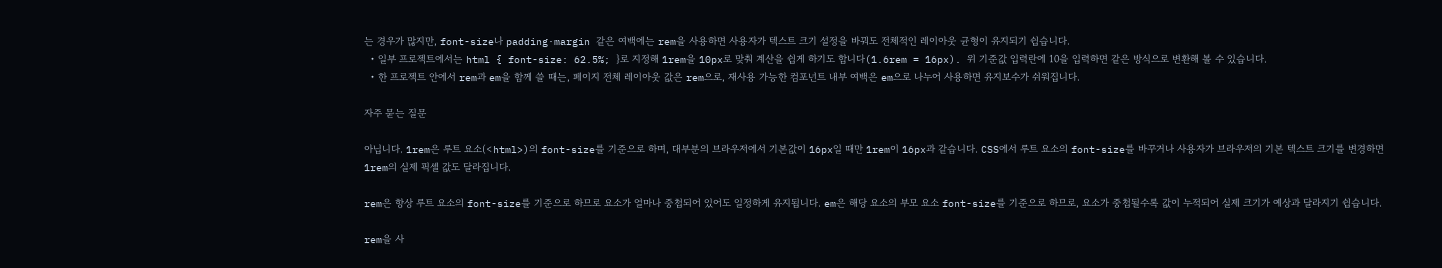는 경우가 많지만, font-size나 padding·margin 같은 여백에는 rem을 사용하면 사용자가 텍스트 크기 설정을 바꿔도 전체적인 레이아웃 균형이 유지되기 쉽습니다.
  • 일부 프로젝트에서는 html { font-size: 62.5%; }로 지정해 1rem을 10px로 맞춰 계산을 쉽게 하기도 합니다(1.6rem = 16px). 위 기준값 입력란에 10을 입력하면 같은 방식으로 변환해 볼 수 있습니다.
  • 한 프로젝트 안에서 rem과 em을 함께 쓸 때는, 페이지 전체 레이아웃 값은 rem으로, 재사용 가능한 컴포넌트 내부 여백은 em으로 나누어 사용하면 유지보수가 쉬워집니다.

자주 묻는 질문

아닙니다. 1rem은 루트 요소(<html>)의 font-size를 기준으로 하며, 대부분의 브라우저에서 기본값이 16px일 때만 1rem이 16px과 같습니다. CSS에서 루트 요소의 font-size를 바꾸거나 사용자가 브라우저의 기본 텍스트 크기를 변경하면 1rem의 실제 픽셀 값도 달라집니다.

rem은 항상 루트 요소의 font-size를 기준으로 하므로 요소가 얼마나 중첩되어 있어도 일정하게 유지됩니다. em은 해당 요소의 부모 요소 font-size를 기준으로 하므로, 요소가 중첩될수록 값이 누적되어 실제 크기가 예상과 달라지기 쉽습니다.

rem을 사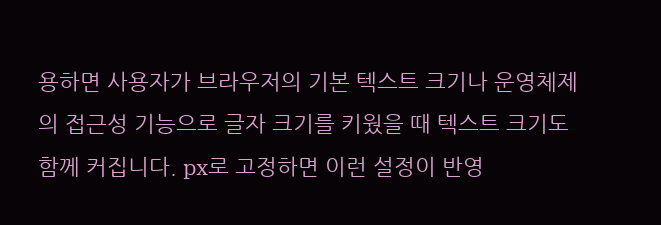용하면 사용자가 브라우저의 기본 텍스트 크기나 운영체제의 접근성 기능으로 글자 크기를 키웠을 때 텍스트 크기도 함께 커집니다. px로 고정하면 이런 설정이 반영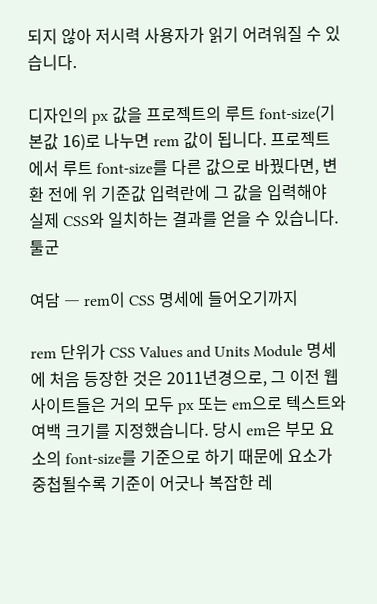되지 않아 저시력 사용자가 읽기 어려워질 수 있습니다.

디자인의 px 값을 프로젝트의 루트 font-size(기본값 16)로 나누면 rem 값이 됩니다. 프로젝트에서 루트 font-size를 다른 값으로 바꿨다면, 변환 전에 위 기준값 입력란에 그 값을 입력해야 실제 CSS와 일치하는 결과를 얻을 수 있습니다.
툴군

여담 ― rem이 CSS 명세에 들어오기까지

rem 단위가 CSS Values and Units Module 명세에 처음 등장한 것은 2011년경으로, 그 이전 웹사이트들은 거의 모두 px 또는 em으로 텍스트와 여백 크기를 지정했습니다. 당시 em은 부모 요소의 font-size를 기준으로 하기 때문에 요소가 중첩될수록 기준이 어긋나 복잡한 레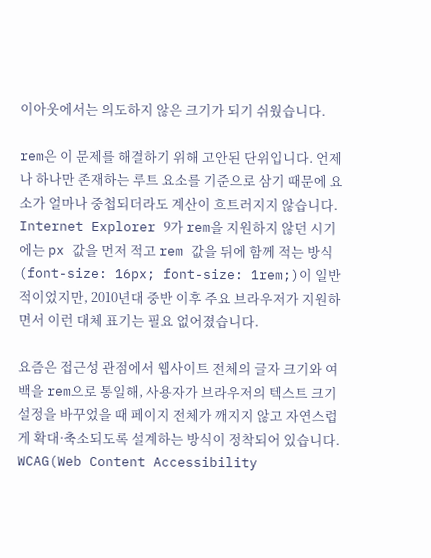이아웃에서는 의도하지 않은 크기가 되기 쉬웠습니다.

rem은 이 문제를 해결하기 위해 고안된 단위입니다. 언제나 하나만 존재하는 루트 요소를 기준으로 삼기 때문에 요소가 얼마나 중첩되더라도 계산이 흐트러지지 않습니다. Internet Explorer 9가 rem을 지원하지 않던 시기에는 px 값을 먼저 적고 rem 값을 뒤에 함께 적는 방식(font-size: 16px; font-size: 1rem;)이 일반적이었지만, 2010년대 중반 이후 주요 브라우저가 지원하면서 이런 대체 표기는 필요 없어졌습니다.

요즘은 접근성 관점에서 웹사이트 전체의 글자 크기와 여백을 rem으로 통일해, 사용자가 브라우저의 텍스트 크기 설정을 바꾸었을 때 페이지 전체가 깨지지 않고 자연스럽게 확대·축소되도록 설계하는 방식이 정착되어 있습니다. WCAG(Web Content Accessibility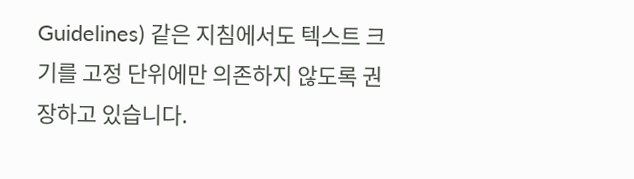Guidelines) 같은 지침에서도 텍스트 크기를 고정 단위에만 의존하지 않도록 권장하고 있습니다.